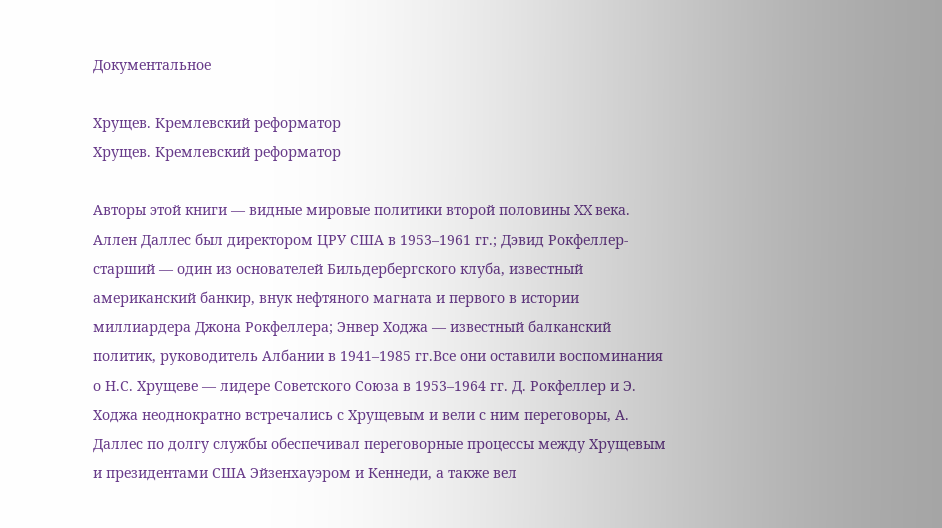Документальное

Хрущев. Кремлевский реформатор
Хрущев. Кремлевский реформатор

Авторы этой книги — видные мировые политики второй половины XX века. Аллен Даллес был директором ЦРУ США в 1953–1961 гг.; Дэвид Рокфеллер-старший — один из основателей Бильдербергского клуба, известный американский банкир, внук нефтяного магната и первого в истории миллиардера Джона Рокфеллера; Энвер Ходжа — известный балканский политик, руководитель Албании в 1941–1985 гг.Все они оставили воспоминания о Н.С. Хрущеве — лидере Советского Союза в 1953–1964 гг. Д. Рокфеллер и Э. Ходжа неоднократно встречались с Хрущевым и вели с ним переговоры, А. Даллес по долгу службы обеспечивал переговорные процессы между Хрущевым и президентами США Эйзенхауэром и Кеннеди, а также вел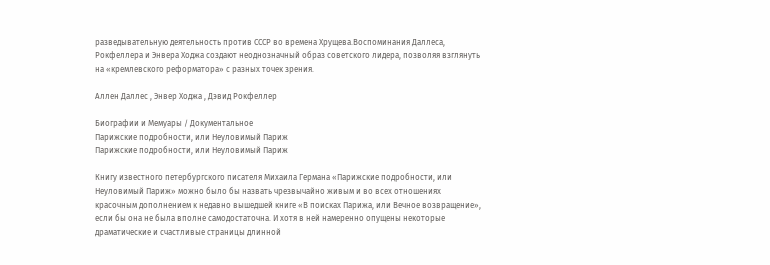разведывательную деятельность против СССР во времена Хрущева.Воспоминания Даллеса, Рокфеллера и Энвера Ходжа создают неоднозначный образ советского лидера, позволяя взглянуть на «кремлевского реформатора» с разных точек зрения.

Аллен Даллес , Энвер Ходжа , Дэвид Рокфеллер

Биографии и Мемуары / Документальное
Парижские подробности, или Неуловимый Париж
Парижские подробности, или Неуловимый Париж

Книгу известного петербургского писателя Михаила Германа «Парижские подробности, или Неуловимый Париж» можно было бы назвать чрезвычайно живым и во всех отношениях красочным дополнением к недавно вышедшей книге «В поисках Парижа, или Вечное возвращение», если бы она не была вполне самодостаточна. И хотя в ней намеренно опущены некоторые драматические и счастливые страницы длинной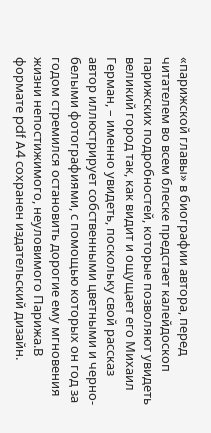«парижской главы» в биографии автора, перед читателем во всем блеске предстает калейдоскоп парижских подробностей, которые позволяют увидеть великий город так, как видит и ощущает его Михаил Герман, – именно увидеть, поскольку свой рассказ автор иллюстрирует собственными цветными и черно-белыми фотографиями, с помощью которых он год за годом стремился остановить дорогие ему мгновения жизни непостижимого, неуловимого Парижа.В формате pdf A4 сохранен издательский дизайн.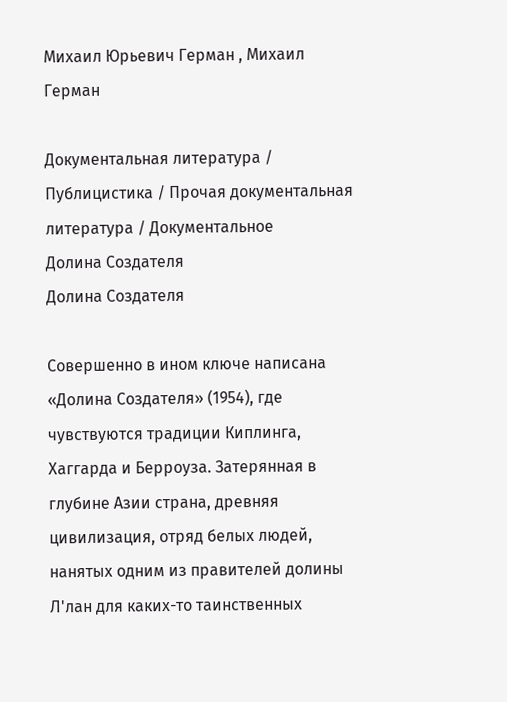Михаил Юрьевич Герман , Михаил Герман

Документальная литература / Публицистика / Прочая документальная литература / Документальное
Долина Создателя
Долина Создателя

Совершенно в ином ключе написана «Долина Создателя» (1954), где чувствуются традиции Киплинга, Хаггарда и Берроуза. Затерянная в глубине Азии страна, древняя цивилизация, отряд белых людей, нанятых одним из правителей долины Л'лан для каких-то таинственных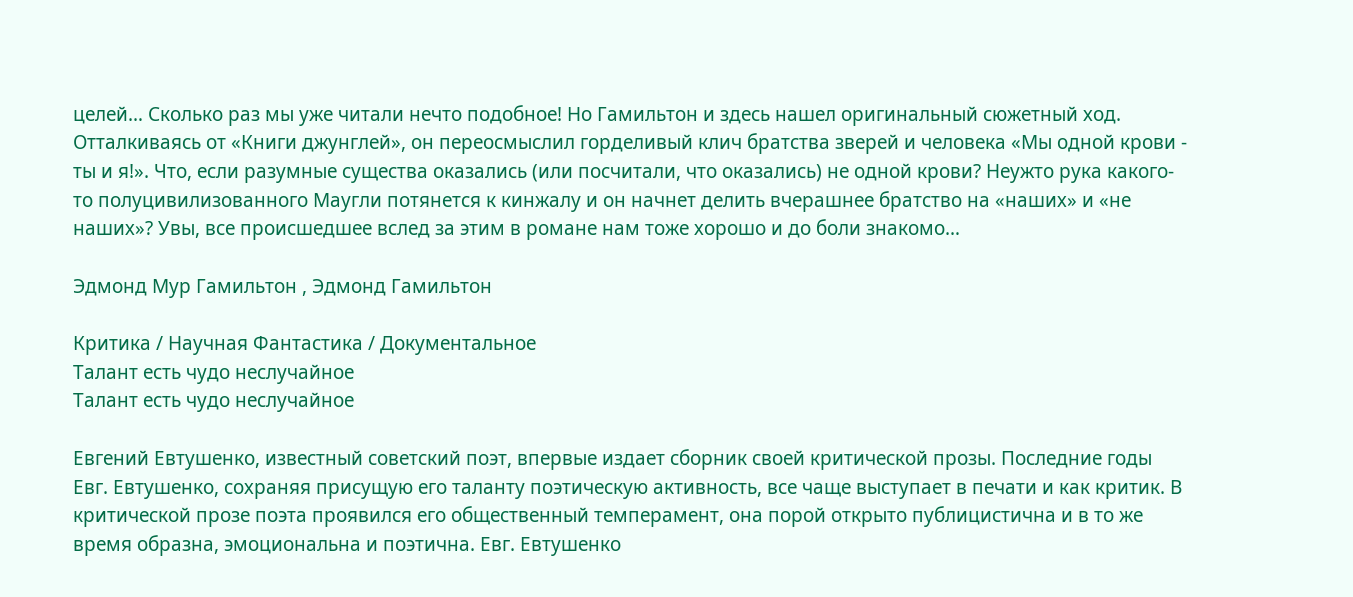целей… Сколько раз мы уже читали нечто подобное! Но Гамильтон и здесь нашел оригинальный сюжетный ход. Отталкиваясь от «Книги джунглей», он переосмыслил горделивый клич братства зверей и человека «Мы одной крови - ты и я!». Что, если разумные существа оказались (или посчитали, что оказались) не одной крови? Неужто рука какого-то полуцивилизованного Маугли потянется к кинжалу и он начнет делить вчерашнее братство на «наших» и «не наших»? Увы, все происшедшее вслед за этим в романе нам тоже хорошо и до боли знакомо…

Эдмонд Мур Гамильтон , Эдмонд Гамильтон

Критика / Научная Фантастика / Документальное
Талант есть чудо неслучайное
Талант есть чудо неслучайное

Евгений Евтушенко, известный советский поэт, впервые издает сборник своей критической прозы. Последние годы Евг. Евтушенко, сохраняя присущую его таланту поэтическую активность, все чаще выступает в печати и как критик. В критической прозе поэта проявился его общественный темперамент, она порой открыто публицистична и в то же время образна, эмоциональна и поэтична. Евг. Евтушенко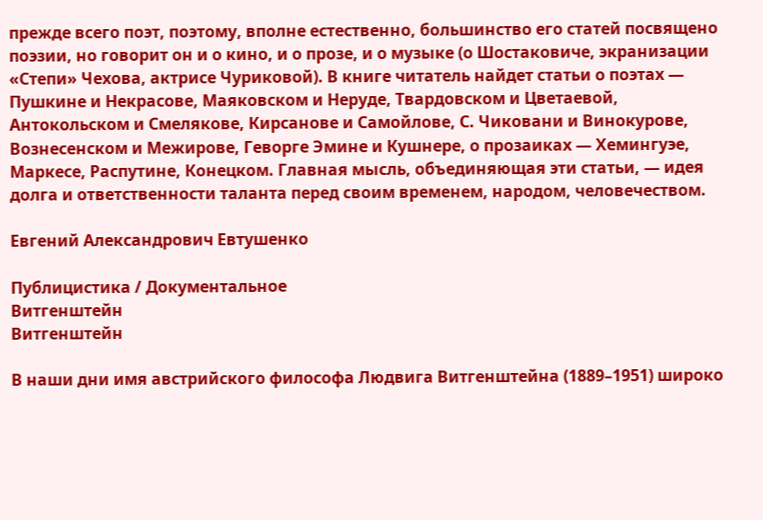прежде всего поэт, поэтому, вполне естественно, большинство его статей посвящено поэзии, но говорит он и о кино, и о прозе, и о музыке (о Шостаковиче, экранизации «Степи» Чехова, актрисе Чуриковой). В книге читатель найдет статьи о поэтах — Пушкине и Некрасове, Маяковском и Неруде, Твардовском и Цветаевой, Антокольском и Смелякове, Кирсанове и Самойлове, С. Чиковани и Винокурове, Вознесенском и Межирове, Геворге Эмине и Кушнере, о прозаиках — Хемингуэе, Маркесе, Распутине, Конецком. Главная мысль, объединяющая эти статьи, — идея долга и ответственности таланта перед своим временем, народом, человечеством.

Евгений Александрович Евтушенко

Публицистика / Документальное
Витгенштейн
Витгенштейн

В наши дни имя австрийского философа Людвига Витгенштейна (1889–1951) широко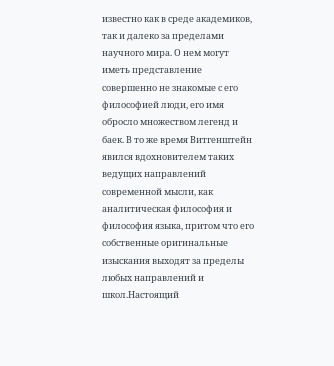известно как в среде академиков, так и далеко за пределами научного мира. О нем могут иметь представление совершенно не знакомые с его философией люди, его имя обросло множеством легенд и баек. В то же время Витгенштейн явился вдохновителем таких ведущих направлений современной мысли, как аналитическая философия и философия языка, притом что его собственные оригинальные изыскания выходят за пределы любых направлений и школ.Настоящий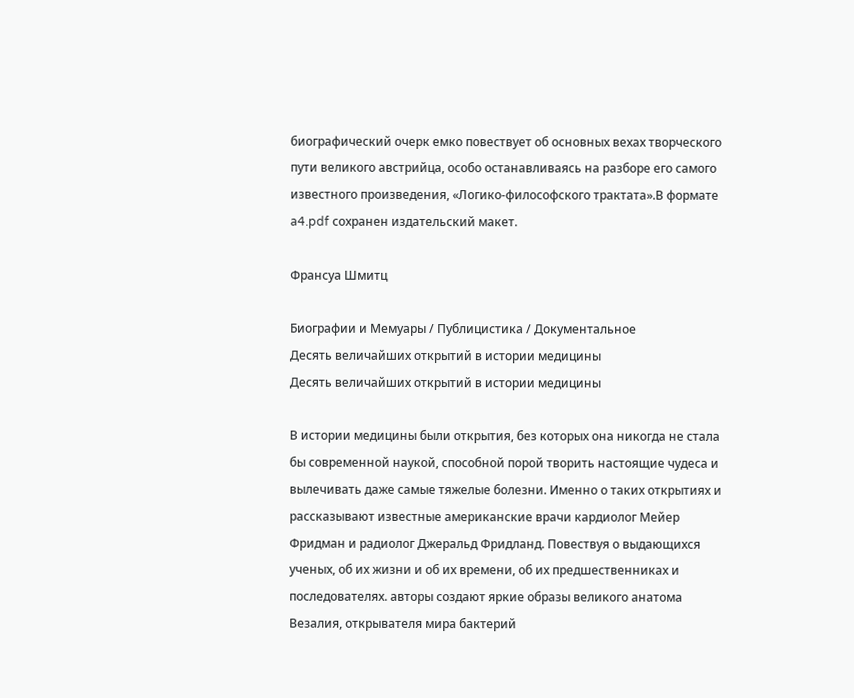биографический очерк емко повествует об основных вехах творческого пути великого австрийца, особо останавливаясь на разборе его самого известного произведения, «Логико-философского трактата».В формате a4.pdf сохранен издательский макет.

Франсуа Шмитц

Биографии и Мемуары / Публицистика / Документальное
Десять величайших открытий в истории медицины
Десять величайших открытий в истории медицины

В истории медицины были открытия, без которых она никогда не стала бы современной наукой, способной порой творить настоящие чудеса и вылечивать даже самые тяжелые болезни. Именно о таких открытиях и рассказывают известные американские врачи кардиолог Мейер Фридман и радиолог Джеральд Фридланд. Повествуя о выдающихся ученых, об их жизни и об их времени, об их предшественниках и последователях. авторы создают яркие образы великого анатома Везалия, открывателя мира бактерий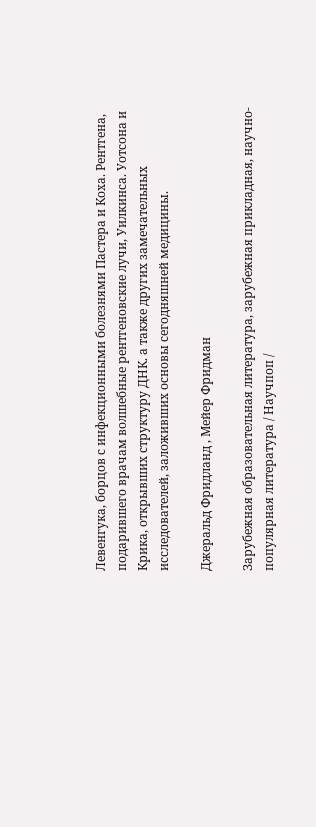Левенгука, борцов с инфекционными болезнями Пастера и Коха. Рентгена, подарившего врачам волшебные рентгеновские лучи, Уилкинса. Уотсона и Крика, открывших структуру ДНК. а также других замечательных исследователей, заложивших основы сегодняшней медицины.

Джеральд Фридланд , Мейер Фридман

Зарубежная образовательная литература, зарубежная прикладная, научно-популярная литература / Научпоп /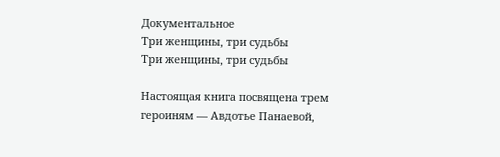Документальное
Три женщины, три судьбы
Три женщины, три судьбы

Настоящая книга посвящена трем героиням — Авдотье Панаевой,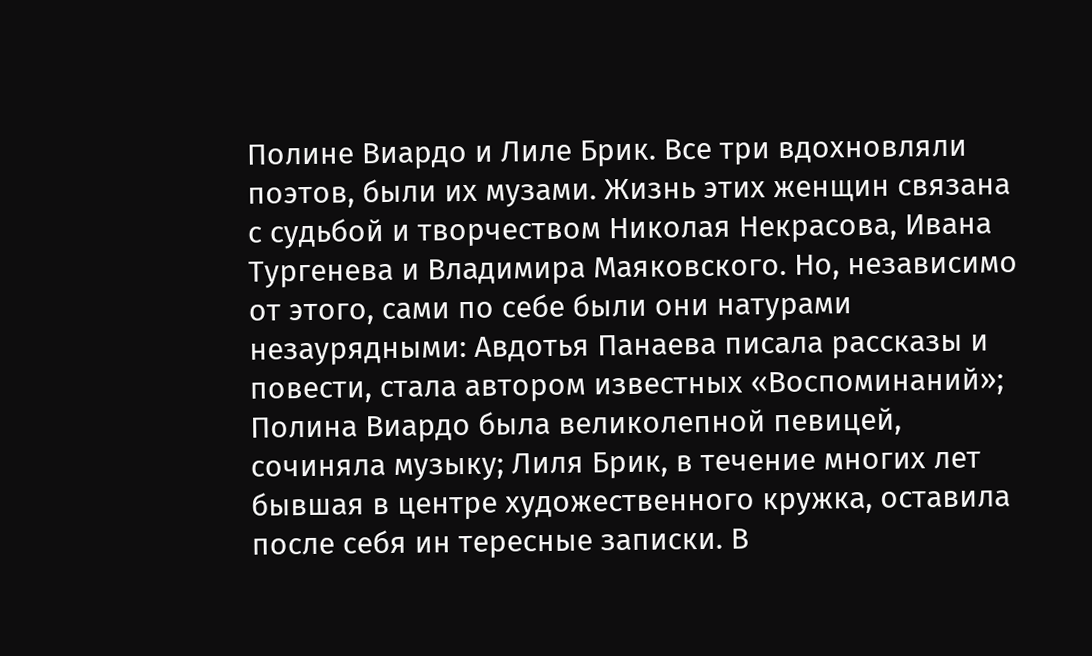Полине Виардо и Лиле Брик. Все три вдохновляли поэтов, были их музами. Жизнь этих женщин связана с судьбой и творчеством Николая Некрасова, Ивана Тургенева и Владимира Маяковского. Но, независимо от этого, сами по себе были они натурами незаурядными: Авдотья Панаева писала рассказы и повести, стала автором известных «Воспоминаний»; Полина Виардо была великолепной певицей, сочиняла музыку; Лиля Брик, в течение многих лет бывшая в центре художественного кружка, оставила после себя ин тересные записки. В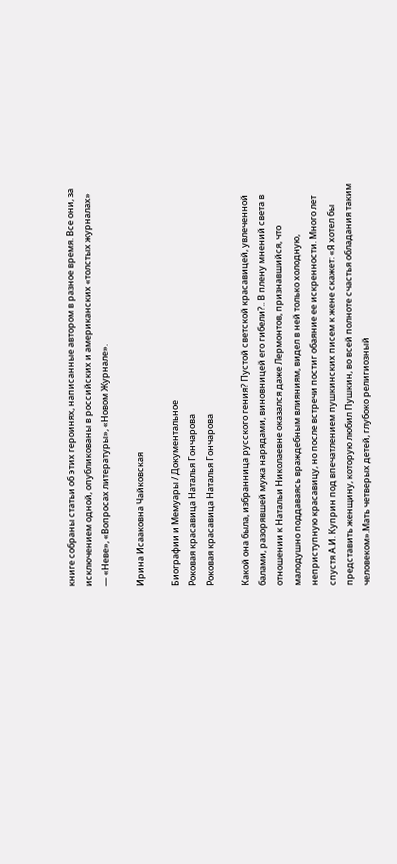книге собраны статьи об этих героинях, написанные автором в разное время. Все они, за исключением одной, опубликованы в российских и американских «толстых журналах» — «Неве», «Вопросах литературы», «Новом Журнале».

Ирина Исааковна Чайковская

Биографии и Мемуары / Документальное
Роковая красавица Наталья Гончарова
Роковая красавица Наталья Гончарова

Какой она была, избранница русского гения? Пустой светской красавицей, увлеченной балами, разорявшей мужа нарядами, виновницей его гибели?.. В плену мнений света в отношении к Натальи Николаевне оказался даже Лермонтов, признавшийся, что малодушно поддаваясь враждебным влияниям, видел в ней только холодную, неприступную красавицу, но после встречи постиг обаяние ее искренности. Много лет спустя А.И. Куприн под впечатлением пушкинских писем к жене скажет: «Я хотел бы представить женщину, которую любил Пушкин, во всей полноте счастья обладания таким человеком».Мать четверых детей, глубоко религиозный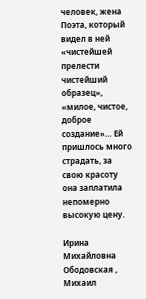человек, жена Поэта, который видел в ней «чистейшей прелести чистейший образец», «милое, чистое, доброе создание»… Ей пришлось много страдать, за свою красоту она заплатила непомерно высокую цену.

Ирина Михайловна Ободовская , Михаил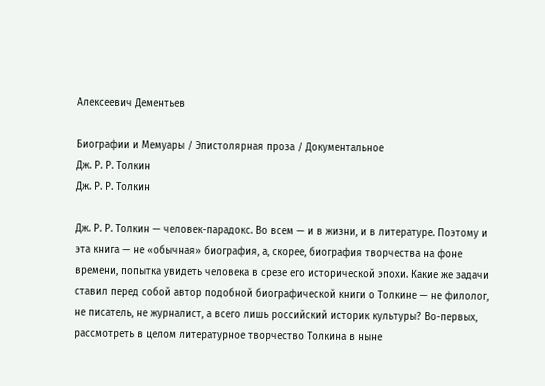Алексеевич Дементьев

Биографии и Мемуары / Эпистолярная проза / Документальное
Дж. Р. Р. Толкин
Дж. Р. Р. Толкин

Дж. Р. Р. Толкин — человек-парадокс. Во всем — и в жизни, и в литературе. Поэтому и эта книга — не «обычная» биография, а, скорее, биография творчества на фоне времени, попытка увидеть человека в срезе его исторической эпохи. Какие же задачи ставил перед собой автор подобной биографической книги о Толкине — не филолог, не писатель, не журналист, а всего лишь российский историк культуры? Во-первых, рассмотреть в целом литературное творчество Толкина в ныне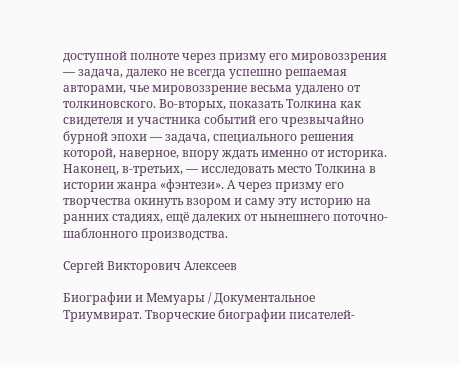доступной полноте через призму его мировоззрения — задача, далеко не всегда успешно решаемая авторами, чье мировоззрение весьма удалено от толкиновского. Во-вторых, показать Толкина как свидетеля и участника событий его чрезвычайно бурной эпохи — задача, специального решения которой, наверное, впору ждать именно от историка. Наконец, в-третьих, — исследовать место Толкина в истории жанра «фэнтези». А через призму его творчества окинуть взором и саму эту историю на ранних стадиях, ещё далеких от нынешнего поточно-шаблонного производства.

Сергей Викторович Алексеев

Биографии и Мемуары / Документальное
Триумвират. Творческие биографии писателей-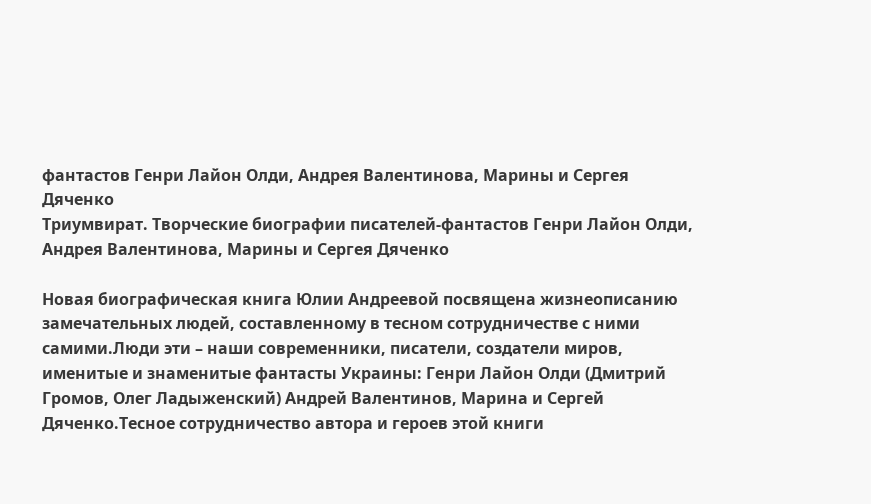фантастов Генри Лайон Олди, Андрея Валентинова, Марины и Сергея Дяченко
Триумвират. Творческие биографии писателей-фантастов Генри Лайон Олди, Андрея Валентинова, Марины и Сергея Дяченко

Новая биографическая книга Юлии Андреевой посвящена жизнеописанию замечательных людей, составленному в тесном сотрудничестве с ними самими.Люди эти – наши современники, писатели, создатели миров, именитые и знаменитые фантасты Украины: Генри Лайон Олди (Дмитрий Громов, Олег Ладыженский) Андрей Валентинов, Марина и Сергей Дяченко.Тесное сотрудничество автора и героев этой книги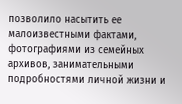позволило насытить ее малоизвестными фактами, фотографиями из семейных архивов, занимательными подробностями личной жизни и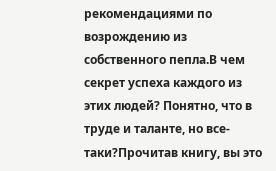рекомендациями по возрождению из собственного пепла.В чем секрет успеха каждого из этих людей? Понятно, что в труде и таланте, но все-таки?Прочитав книгу, вы это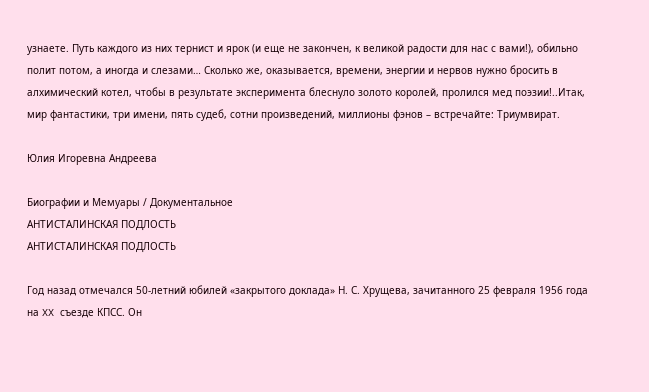узнаете. Путь каждого из них тернист и ярок (и еще не закончен, к великой радости для нас с вами!), обильно полит потом, а иногда и слезами… Сколько же, оказывается, времени, энергии и нервов нужно бросить в алхимический котел, чтобы в результате эксперимента блеснуло золото королей, пролился мед поэзии!..Итак, мир фантастики, три имени, пять судеб, сотни произведений, миллионы фэнов – встречайте: Триумвират.

Юлия Игоревна Андреева

Биографии и Мемуары / Документальное
АНТИСТАЛИНСКАЯ ПОДЛОСТЬ
АНТИСТАЛИНСКАЯ ПОДЛОСТЬ

Год назад отмечался 50-летний юбилей «закрытого доклада» Н. С. Хрущева, зачитанного 25 февраля 1956 года на XX съезде КПСС. Он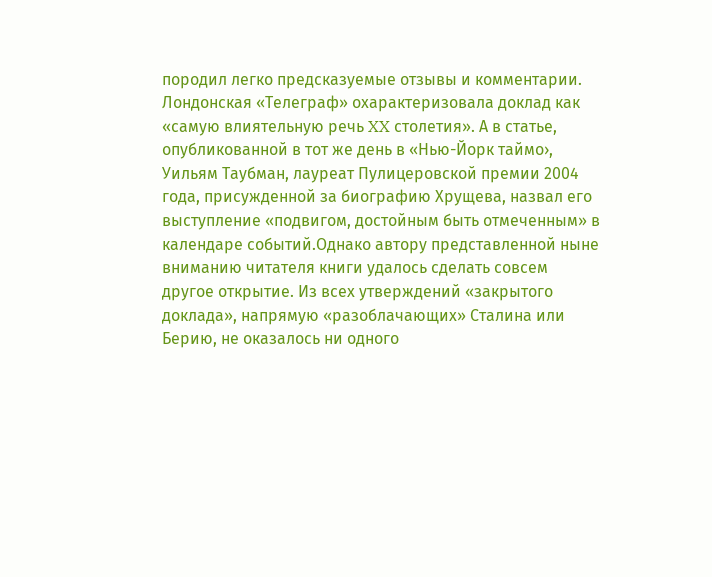породил легко предсказуемые отзывы и комментарии. Лондонская «Телеграф» охарактеризовала доклад как «самую влиятельную речь XX столетия». А в статье, опубликованной в тот же день в «Нью-Йорк таймо›, Уильям Таубман, лауреат Пулицеровской премии 2004 года, присужденной за биографию Хрущева, назвал его выступление «подвигом, достойным быть отмеченным» в календаре событий.Однако автору представленной ныне вниманию читателя книги удалось сделать совсем другое открытие. Из всех утверждений «закрытого доклада», напрямую «разоблачающих» Сталина или Берию, не оказалось ни одного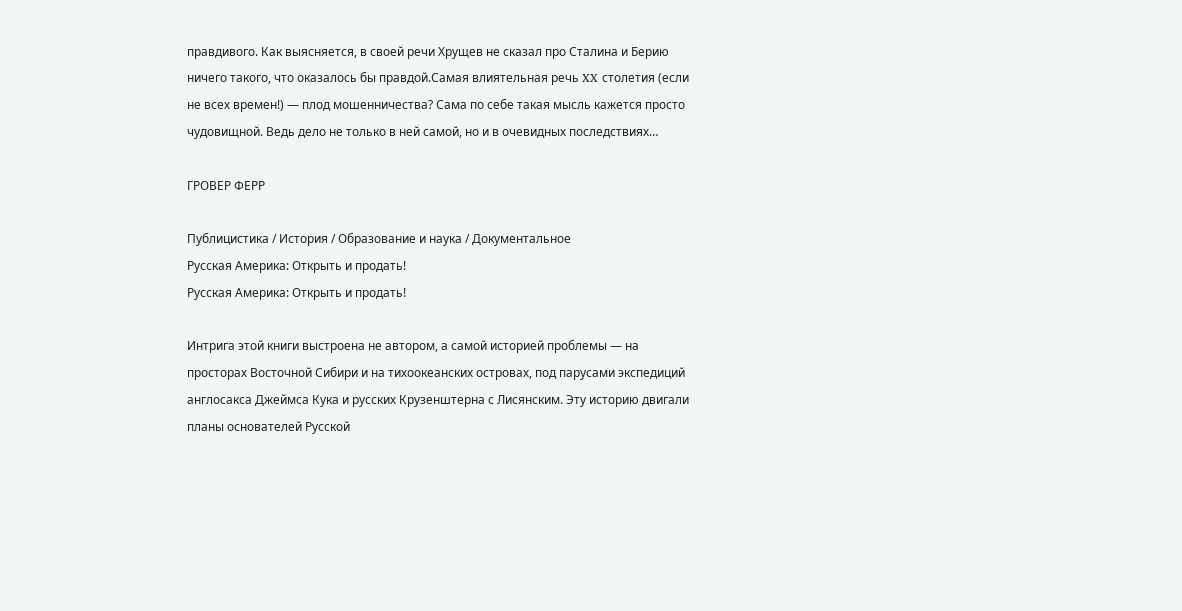правдивого. Как выясняется, в своей речи Хрущев не сказал про Сталина и Берию ничего такого, что оказалось бы правдой.Самая влиятельная речь XX столетия (если не всех времен!) — плод мошенничества? Сама по себе такая мысль кажется просто чудовищной. Ведь дело не только в ней самой, но и в очевидных последствиях…

ГРОВЕР ФЕРР

Публицистика / История / Образование и наука / Документальное
Русская Америка: Открыть и продать!
Русская Америка: Открыть и продать!

Интрига этой книги выстроена не автором, а самой историей проблемы — на просторах Восточной Сибири и на тихоокеанских островах, под парусами экспедиций англосакса Джеймса Кука и русских Крузенштерна с Лисянским. Эту историю двигали планы основателей Русской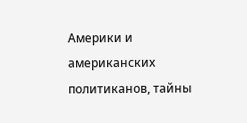Америки и американских политиканов, тайны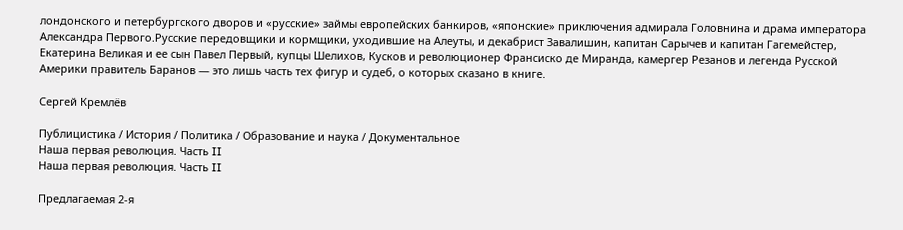лондонского и петербургского дворов и «русские» займы европейских банкиров, «японские» приключения адмирала Головнина и драма императора Александра Первого.Русские передовщики и кормщики, уходившие на Алеуты, и декабрист Завалишин, капитан Сарычев и капитан Гагемейстер, Екатерина Великая и ее сын Павел Первый, купцы Шелихов, Кусков и революционер Франсиско де Миранда, камергер Резанов и легенда Русской Америки правитель Баранов — это лишь часть тех фигур и судеб, о которых сказано в книге.

Сергей Кремлёв

Публицистика / История / Политика / Образование и наука / Документальное
Наша первая революция. Часть II
Наша первая революция. Часть II

Предлагаемая 2-я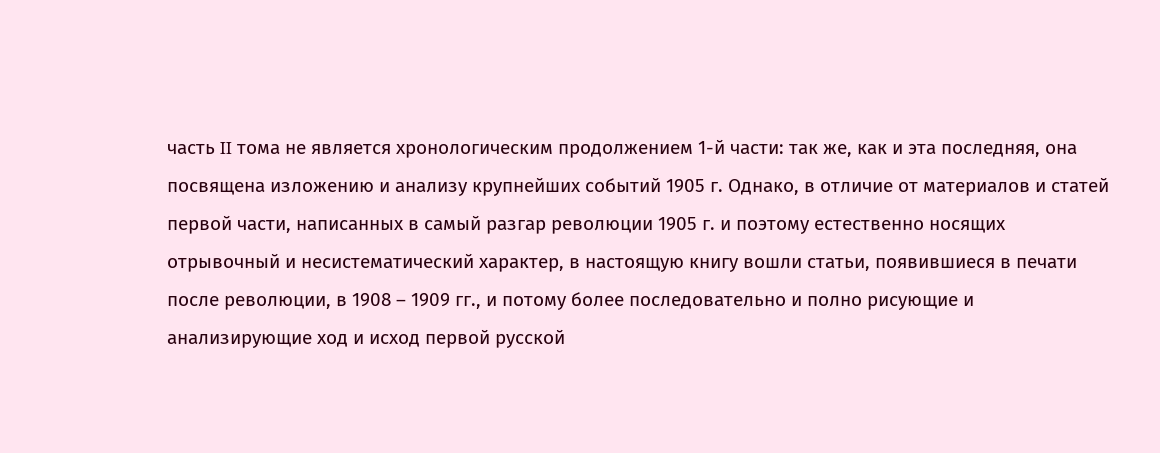часть II тома не является хронологическим продолжением 1-й части: так же, как и эта последняя, она посвящена изложению и анализу крупнейших событий 1905 г. Однако, в отличие от материалов и статей первой части, написанных в самый разгар революции 1905 г. и поэтому естественно носящих отрывочный и несистематический характер, в настоящую книгу вошли статьи, появившиеся в печати после революции, в 1908 – 1909 гг., и потому более последовательно и полно рисующие и анализирующие ход и исход первой русской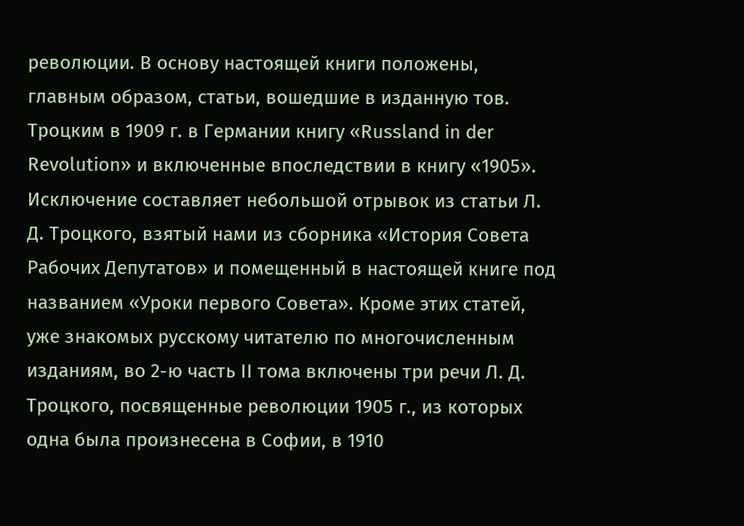революции. В основу настоящей книги положены, главным образом, статьи, вошедшие в изданную тов. Троцким в 1909 г. в Германии книгу «Russland in der Revolution» и включенные впоследствии в книгу «1905». Исключение составляет небольшой отрывок из статьи Л. Д. Троцкого, взятый нами из сборника «История Совета Рабочих Депутатов» и помещенный в настоящей книге под названием «Уроки первого Совета». Кроме этих статей, уже знакомых русскому читателю по многочисленным изданиям, во 2-ю часть II тома включены три речи Л. Д. Троцкого, посвященные революции 1905 г., из которых одна была произнесена в Софии, в 1910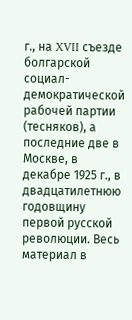г., на XVII съезде болгарской социал-демократической рабочей партии (тесняков), а последние две в Москве, в декабре 1925 г., в двадцатилетнюю годовщину первой русской революции. Весь материал в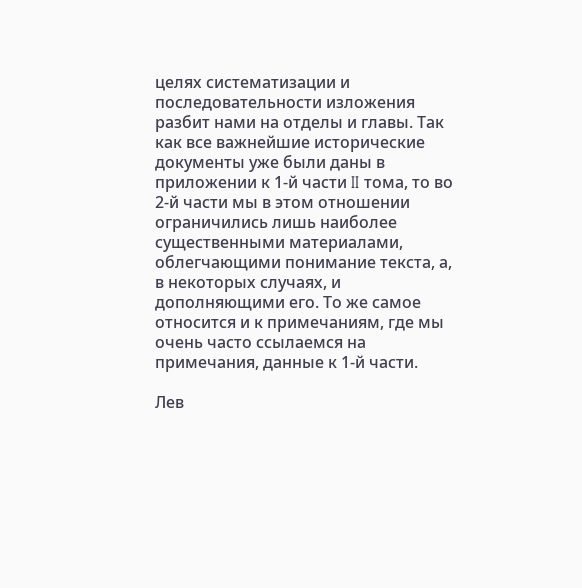целях систематизации и последовательности изложения разбит нами на отделы и главы. Так как все важнейшие исторические документы уже были даны в приложении к 1-й части II тома, то во 2-й части мы в этом отношении ограничились лишь наиболее существенными материалами, облегчающими понимание текста, а, в некоторых случаях, и дополняющими его. То же самое относится и к примечаниям, где мы очень часто ссылаемся на примечания, данные к 1-й части.

Лев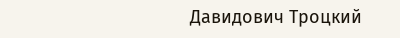Давидович Троцкий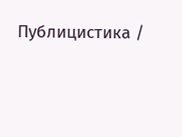Публицистика /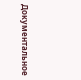Документальное